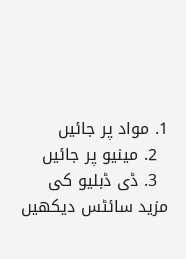1. مواد پر جائیں
  2. مینیو پر جائیں
  3. ڈی ڈبلیو کی مزید سائٹس دیکھیں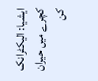ایشیا: الیکٹرانک کچرے میں حیران کن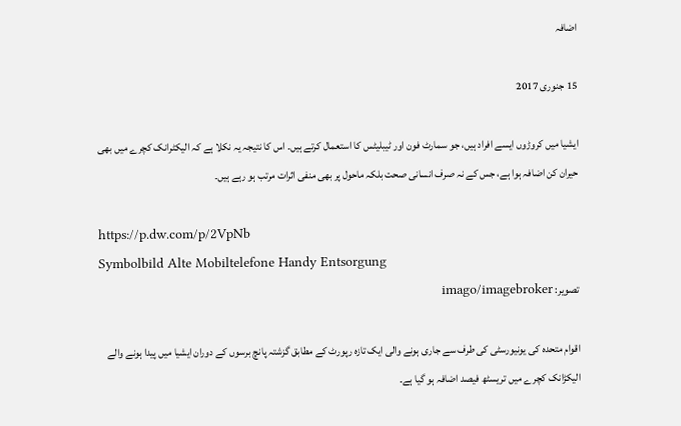اضافہ

15 جنوری 2017

ایشیا میں کروڑوں ایسے افراد ہیں، جو سمارٹ فون اور ٹیبلیٹس کا استعمال کرتے ہیں۔ اس کا نتیجہ یہ نکلا ہے کہ الیکٹرانک کچرے میں بھی حیران کن اضافہ ہوا ہے، جس کے نہ صرف انسانی صحت بلکہ ماحول پر بھی منفی اثرات مرتب ہو رہے ہیں۔

https://p.dw.com/p/2VpNb
Symbolbild Alte Mobiltelefone Handy Entsorgung
تصویر: imago/imagebroker

اقوام متحدہ کی یونیورسٹی کی طرف سے جاری ہونے والی ایک تازہ رپورٹ کے مطابق گزشتہ پانچ برسوں کے دوران ایشیا میں پیدا ہونے والے الیکڑانک کچرے میں تریسٹھ فیصد اضافہ ہو گیا ہے۔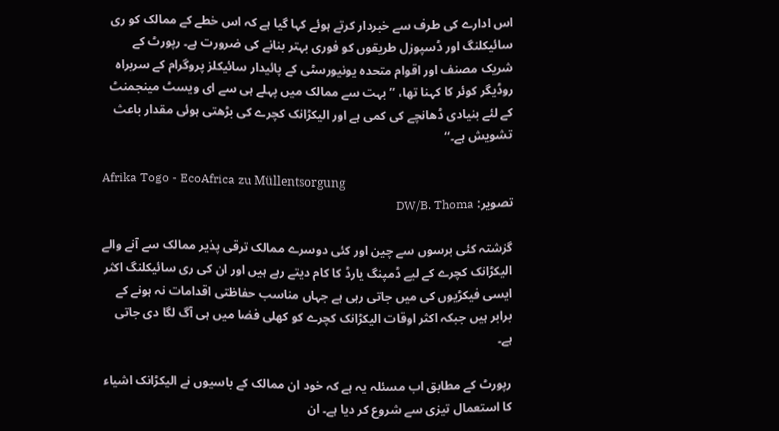اس ادارے کی طرف سے خبردار کرتے ہوئے کہا گیا ہے کہ اس خطے کے ممالک کو ری سائیکلنگ اور ڈسپوزل طریقوں کو فوری بہتر بنانے کی ضرورت ہے۔ رپورٹ کے شریک مصنف اور اقوام متحدہ یونیورسٹی کے پائیدار سائیکلز پروگرام کے سربراہ روڈیگر کوئر کا کہنا تھا، ’’ بہت سے ممالک میں پہلے ہی سے ای ویسٹ مینجمنٹ کے لئے بنیادی ڈھانچے کی کمی ہے اور الیکڑانک کچرے کی بڑھتی ہوئی مقدار باعث تشویش ہے۔‘‘

Afrika Togo - EcoAfrica zu Müllentsorgung
تصویر: DW/B. Thoma

گزشتہ کئی برسوں سے چین اور کئی دوسرے ممالک ترقی پذیر ممالک سے آنے والے الیکڑانک کچرے کے لیے ڈمپنگ یارڈ کا کام دیتے رہے ہیں اور ان کی ری سائیکلنگ اکثر ایسی فیکڑیوں کی میں جاتی رہی ہے جہاں مناسب حفاظتی اقدامات نہ ہونے کے برابر ہیں جبکہ اکثر اوقات الیکڑانک کچرے کو کھلی فضا میں ہی آگ لگا دی جاتی ہے۔

رپورٹ کے مطابق اب مسئلہ یہ ہے کہ خود ان ممالک کے باسیوں نے الیکڑانک اشیاء کا استعمال تیزی سے شروع کر دیا ہے۔ ان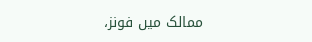ممالک میں فونز،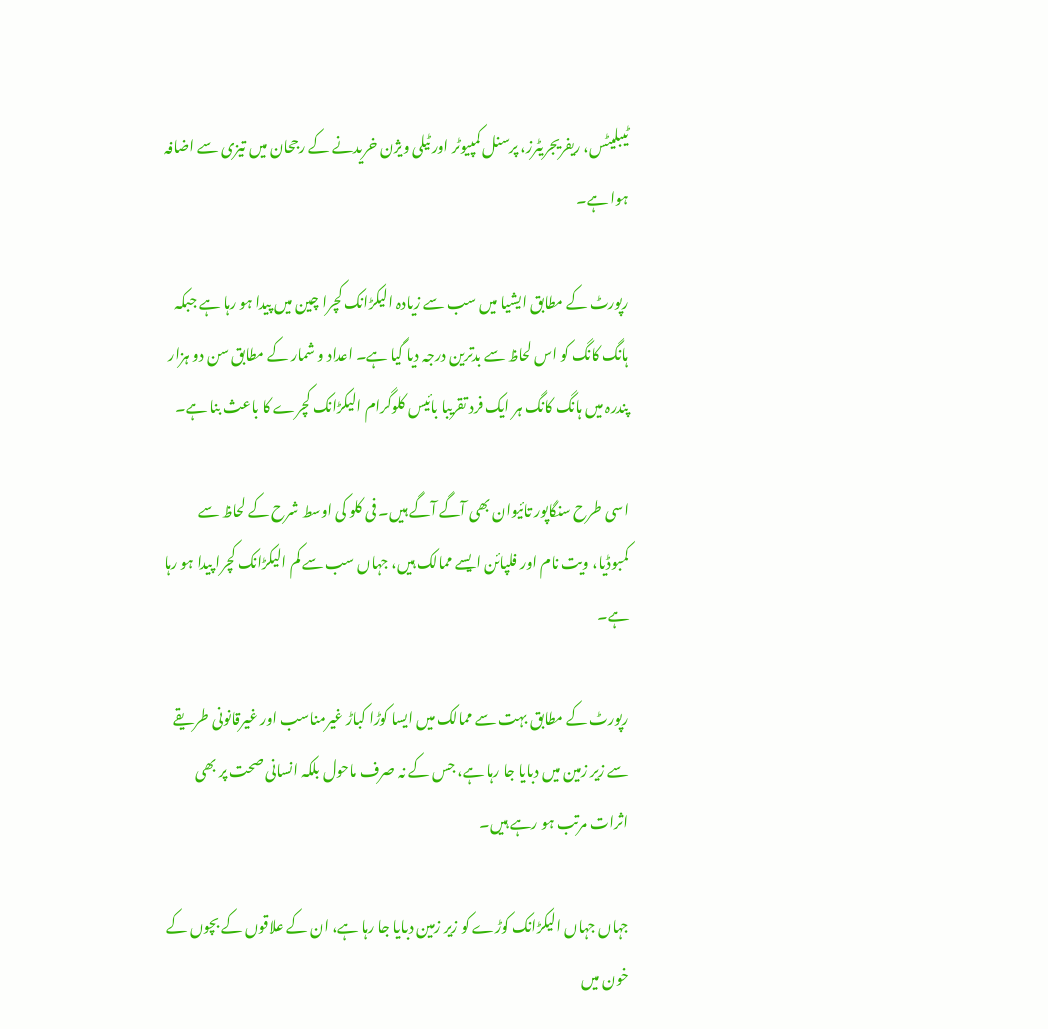ٹیبلیٹس، ریفریجریٹرز، پرسنل کمپیوٹر اور ٹیلی ویژن خریدنے کے رجحان میں تیزی سے اضافہ ہوا ہے۔

رپورٹ کے مطابق ایشیا میں سب سے زیادہ الیکڑانک کچرا چین میں پیدا ہو رہا ہے جبکہ ہانگ کانگ کو اس لحاظ سے بدترین درجہ دیا گیا ہے۔ اعداد و شمار کے مطابق سن دو ہزار پندرہ میں ہانگ کانگ ہر ایک فرد تقریبا بائیس کلوگرام الیکڑانک کچرے کا باعث بنا ہے۔

اسی طرح سنگاپور تائیوان بھی آگے آگے ہیں۔ فی کلو کی اوسط شرح کے لحاظ سے کمبوڈیا، ویت نام اور فلپائن ایسے ممالک ہیں، جہاں سب سے کم الیکڑانک کچرا پیدا ہو رہا ہے۔

رپورٹ کے مطابق بہت سے ممالک میں ایسا کوڑا کباڑ غیرمناسب اور غیرقانونی طریقے سے زیر زمین میں دبایا جا رہا ہے، جس کے نہ صرف ماحول بلکہ انسانی صحت پر بھی اثرات مرتب ہو رہے ہیں۔

جہاں جہاں الیکڑانک کوڑے کو زیر زمین دبایا جا رہا ہے، ان کے علاقوں کے بچوں کے خون میں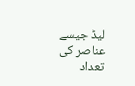لیڈ جیسے عناصر کی تعداد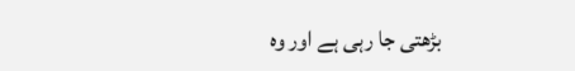بڑھتی جا رہی ہے اور وہ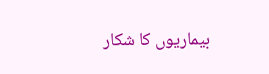بیماریوں کا شکار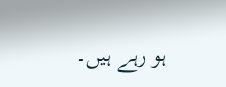ہو رہے ہیں۔